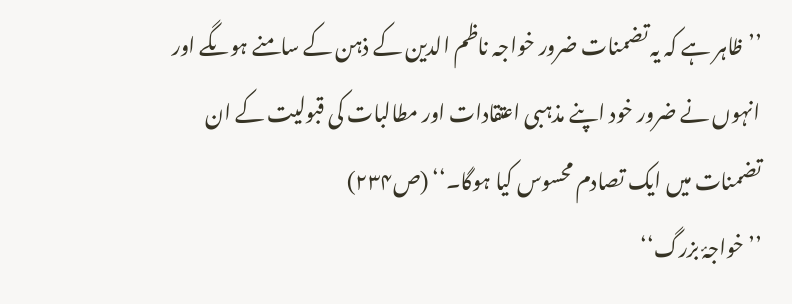’’ظاہر ہے کہ یہ تضمنات ضرور خواجہ ناظم الدین کے ذہن کے سامنے ہوںگے اور انہوں نے ضرور خود اپنے مذہبی اعتقادات اور مطالبات کی قبولیت کے ان تضمنات میں ایک تصادم محسوس کیا ہوگا۔‘‘ (ص۲۳۴)
’’خواجۂ بزرگ‘‘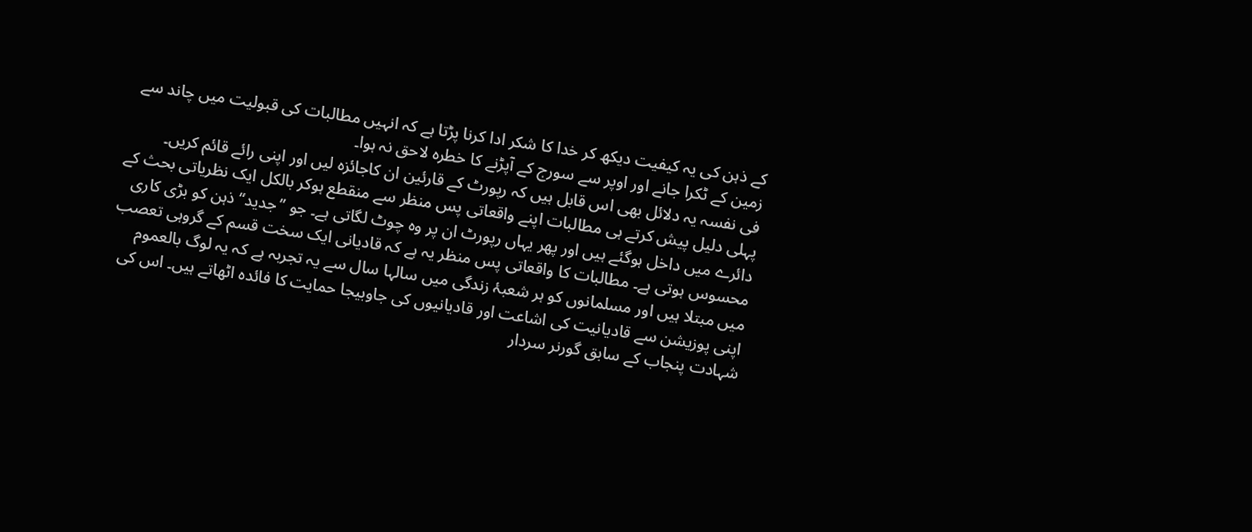کے ذہن کی یہ کیفیت دیکھ کر خدا کا شکر ادا کرنا پڑتا ہے کہ انہیں مطالبات کی قبولیت میں چاند سے زمین کے ٹکرا جانے اور اوپر سے سورج کے آپڑنے کا خطرہ لاحق نہ ہوا۔
فی نفسہ یہ دلائل بھی اس قابل ہیں کہ رپورٹ کے قارئین ان کاجائزہ لیں اور اپنی رائے قائم کریں۔
پہلی دلیل پیش کرتے ہی مطالبات اپنے واقعاتی پس منظر سے منقطع ہوکر بالکل ایک نظریاتی بحث کے دائرے میں داخل ہوگئے ہیں اور پھر یہاں رپورٹ ان پر وہ چوٹ لگاتی ہے۔ جو ’’جدید‘‘ ذہن کو بڑی کاری محسوس ہوتی ہے۔ مطالبات کا واقعاتی پس منظر یہ ہے کہ قادیانی ایک سخت قسم کے گروہی تعصب میں مبتلا ہیں اور مسلمانوں کو ہر شعبۂ زندگی میں سالہا سال سے یہ تجربہ ہے کہ یہ لوگ بالعموم اپنی پوزیشن سے قادیانیت کی اشاعت اور قادیانیوں کی جاوبیجا حمایت کا فائدہ اٹھاتے ہیں۔ اس کی شہادت پنجاب کے سابق گورنر سردار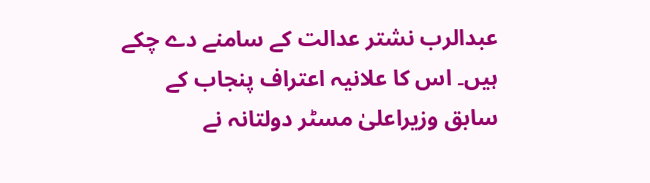عبدالرب نشتر عدالت کے سامنے دے چکے ہیں۔ اس کا علانیہ اعتراف پنجاب کے سابق وزیراعلیٰ مسٹر دولتانہ نے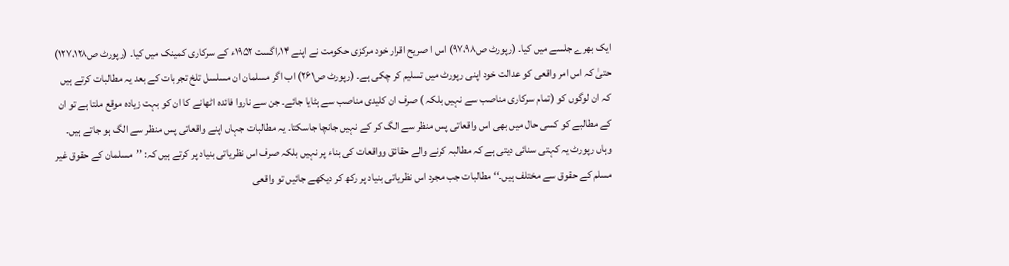ایک بھرے جلسے میں کیا۔ (رپورٹ ص۹۷،۹۸) اس ا صریح اقرار خود مرکزی حکومت نے اپنے ۱۴؍اگست ۱۹۵۲ء کے سرکاری کمینک میں کیا۔ (رپورٹ ص۱۲۷،۱۲۸) حتیٰ کہ اس امر واقعی کو عدالت خود اپنی رپورٹ میں تسلیم کر چکی ہے۔ (رپورٹ ص۲۶۱) اب اگر مسلمان ان مسلسل تلخ تجربات کے بعد یہ مطالبات کرتے ہیں کہ ان لوگوں کو (تمام سرکاری مناصب سے نہیں بلکہ ) صرف ان کلیدی مناصب سے ہٹایا جائے۔ جن سے ناروا فائدہ اٹھانے کا ان کو بہت زیادہ موقع ملتا ہے تو ان کے مطالبے کو کسی حال میں بھی اس واقعاتی پس منظر سے الگ کر کے نہیں جانچا جاسکتا۔ یہ مطالبات جہاں اپنے واقعاتی پس منظر سے الگ ہو جاتے ہیں۔ وہاں رپورٹ یہ کہتی سنائی دیتی ہے کہ مطالبہ کرنے والے حقائق وواقعات کی بناء پر نہیں بلکہ صرف اس نظریاتی بنیاد پر کرتے ہیں کہ: ’’مسلمان کے حقوق غیر مسلم کے حقوق سے مختلف ہیں۔‘‘ مطالبات جب مجرد اس نظریاتی بنیاد پر رکھ کر دیکھے جائیں تو واقعی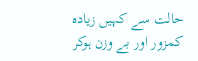حالت سے کہیں زیادہ کمزور اور بے وزن ہوکر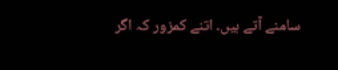سامنے آتے ہیں۔ اتنے کمزور کہ اگر